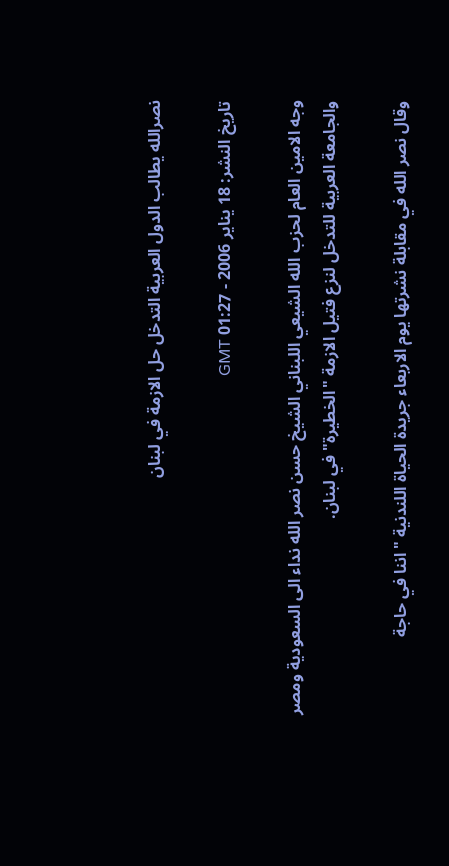نصرالله يطالب الدول العربية التدخل حل الازمة في لبنان

تاريخ النشر: 18 يناير 2006 - 01:27 GMT

وجه الامين العام لحزب الله الشيعي اللبناني الشيخ حسن نصر الله نداء الى السعودية ومصر والجامعة العربية للتدخل لنزع فتيل الازمة "الخطيرة" في لبنان.

وقال نصر الله في مقابلة نشرتها يوم الاربعاء جريدة الحياة اللندنية " اننا في حاجة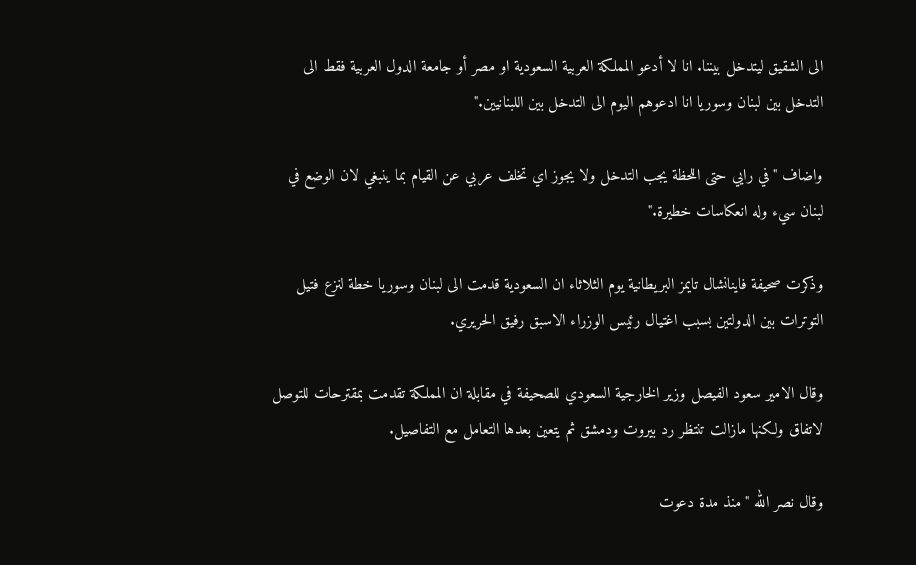الى الشقيق ليتدخل بيننا. انا لا أدعو المملكة العربية السعودية او مصر أو جامعة الدول العربية فقط الى التدخل بين لبنان وسوريا انا ادعوهم اليوم الى التدخل بين اللبنانيين."

واضاف "في رايي حتى اللحظة يجب التدخل ولا يجوز اي تخلف عربي عن القيام بما ينبغي لان الوضع في لبنان سيء وله انعكاسات خطيرة."

وذكرت صحيفة فاينانشال تايمز البريطانية يوم الثلاثاء ان السعودية قدمت الى لبنان وسوريا خطة لنزع فتيل التوترات بين الدولتين بسبب اغتيال رئيس الوزراء الاسبق رفيق الحريري.

وقال الامير سعود الفيصل وزير الخارجية السعودي للصحيفة في مقابلة ان المملكة تقدمت بمقترحات للتوصل لاتفاق ولكنها مازالت تنتظر رد بيروت ودمشق ثم يتعين بعدها التعامل مع التفاصيل.

وقال نصر الله "منذ مدة دعوت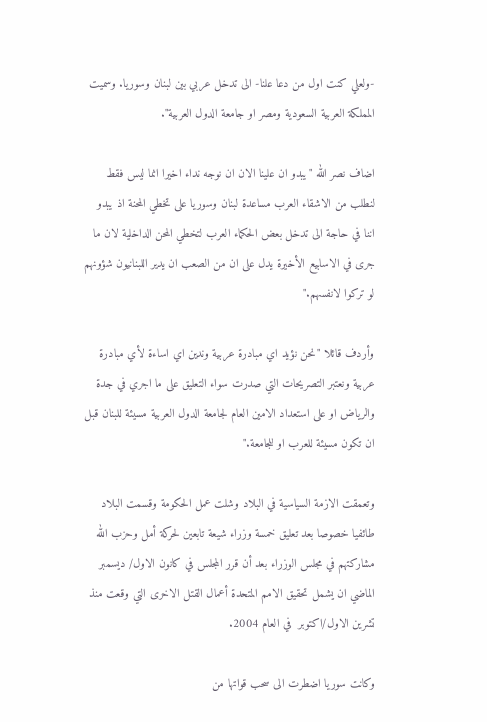-ولعلي كنت اول من دعا علنا- الى تدخل عربي بين لبنان وسوريا. وسميت المملكة العربية السعودية ومصر او جامعة الدول العربية".

اضاف نصر الله "يبدو ان علينا الان ان نوجه نداء اخيرا انما ليس فقط لنطلب من الاشقاء العرب مساعدة لبنان وسوريا على تخطي المحنة اذ يبدو اننا في حاجة الى تدخل بعض الحكماء العرب لتخطي المحن الداخلية لان ما جرى في الاسابيع الأخيرة يدل على ان من الصعب ان يدير اللبنانيون شؤونهم لو تركوا لانفسهم."

وأردف قائلا "نحن نؤيد اي مبادرة عربية وندين اي اساءة لأي مبادرة عربية ونعتبر التصريحات التي صدرت سواء التعليق على ما اجري في جدة والرياض او على استعداد الامين العام لجامعة الدول العربية مسيئة للبنان قبل ان تكون مسيئة للعرب او للجامعة."

وتعمقت الازمة السياسية في البلاد وشلت عمل الحكومة وقسمت البلاد طائفيا خصوصا بعد تعليق خمسة وزراء شيعة تابعين لحركة أمل وحزب الله مشاركتهم في مجلس الوزراء بعد أن قرر المجلس في كانون الاول/ ديسمبر  الماضي ان يشمل تحقيق الامم المتحدة أعمال القتل الاخرى التي وقعت منذ تشرين الاول/اكتوبر  في العام 2004.

وكانت سوريا اضطرت الى سحب قواتها من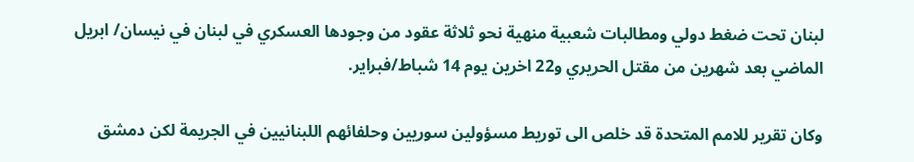لبنان تحت ضغط دولي ومطالبات شعبية منهية نحو ثلاثة عقود من وجودها العسكري في لبنان في نيسان/ ابريل الماضي بعد شهرين من مقتل الحريري و22 اخرين يوم 14 شباط/فبراير.

وكان تقرير للامم المتحدة قد خلص الى توريط مسؤولين سوريين وحلفائهم اللبنانيين في الجريمة لكن دمشق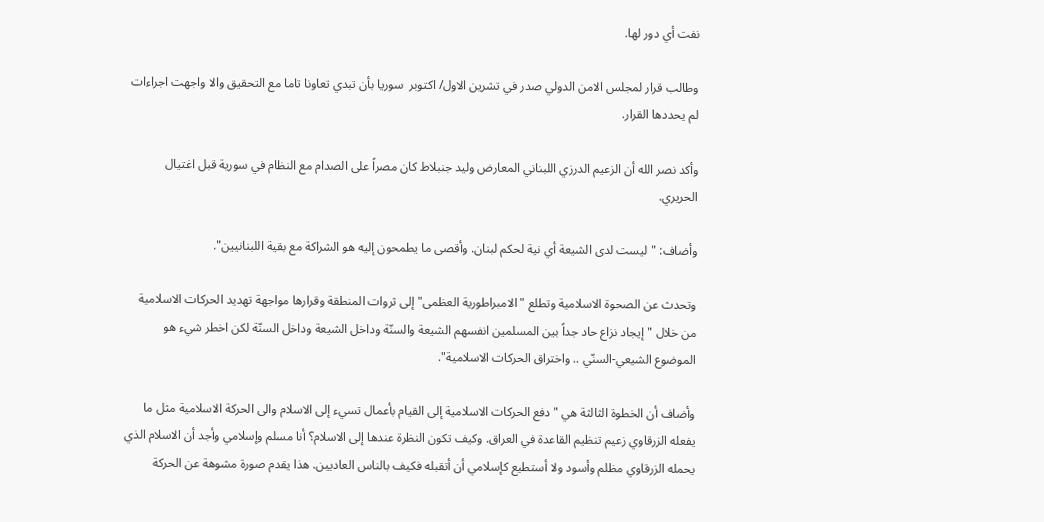نفت أي دور لها.

وطالب قرار لمجلس الامن الدولي صدر في تشرين الاول/ اكتوبر  سوريا بأن تبدي تعاونا تاما مع التحقيق والا واجهت اجراءات لم يحددها القرار.

وأكد نصر الله أن الزعيم الدرزي اللبناني المعارض وليد جنبلاط كان مصراً على الصدام مع النظام في سورية قبل اغتيال الحريري.

وأضاف: "ليست لدى الشيعة أي نية لحكم لبنان. وأقصى ما يطمحون إليه هو الشراكة مع بقية اللبنانيين".

وتحدث عن الصحوة الاسلامية وتطلع "الامبراطورية العظمى" إلى ثروات المنطقة وقرارها مواجهة تهديد الحركات الاسلامية من خلال "إيجاد نزاع حاد جداً بين المسلمين انفسهم الشيعة والسنّة وداخل الشيعة وداخل السنّة لكن اخطر شيء هو الموضوع الشيعي-السنّي .. واختراق الحركات الاسلامية".

وأضاف أن الخطوة الثالثة هي "دفع الحركات الاسلامية إلى القيام بأعمال تسيء إلى الاسلام والى الحركة الاسلامية مثل ما يفعله الزرقاوي زعيم تنظيم القاعدة في العراق. وكيف تكون النظرة عندها إلى الاسلام؟ أنا مسلم وإسلامي وأجد أن الاسلام الذي يحمله الزرقاوي مظلم وأسود ولا أستطيع كإسلامي أن أتقبله فكيف بالناس العاديين. هذا يقدم صورة مشوهة عن الحركة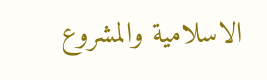الاسلامية والمشروع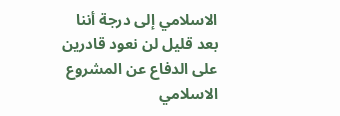الاسلامي إلى درجة أننا بعد قليل لن نعود قادرين على الدفاع عن المشروع الاسلامي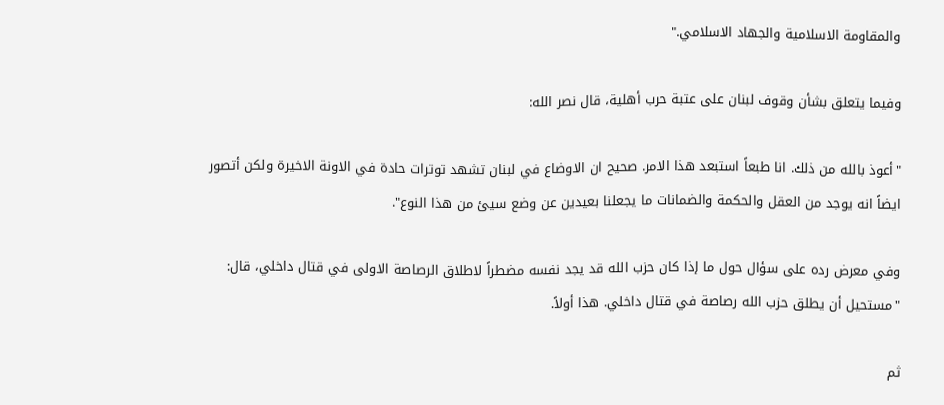والمقاومة الاسلامية والجهاد الاسلامي."

وفيما يتعلق بشأن وقوف لبنان على عتبة حرب أهلية، قال نصر الله:

"أعوذ بالله من ذلك. انا طبعاً استبعد هذا الامر. صحيح ان الاوضاع في لبنان تشهد توترات حادة في الاونة الاخيرة ولكن أتصور ايضاً انه يوجد من العقل والحكمة والضمانات ما يجعلنا بعيدين عن وضع سيئ من هذا النوع".

وفي معرض رده على سؤال حول ما إذا كان حزب الله قد يجد نفسه مضطراً لاطلاق الرصاصة الاولى في قتال داخلي، قال: "مستحيل أن يطلق حزب الله رصاصة في قتال داخلي. هذا أولاً.

ثم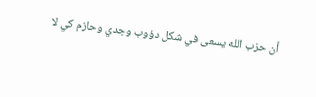أن حزب الله يسعى في شكل دؤوب وجدي وحازم كي لا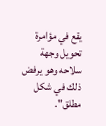يقع في مؤامرة تحويل وجهة سلاحه وهو يرفض ذلك في شكل مطلق".